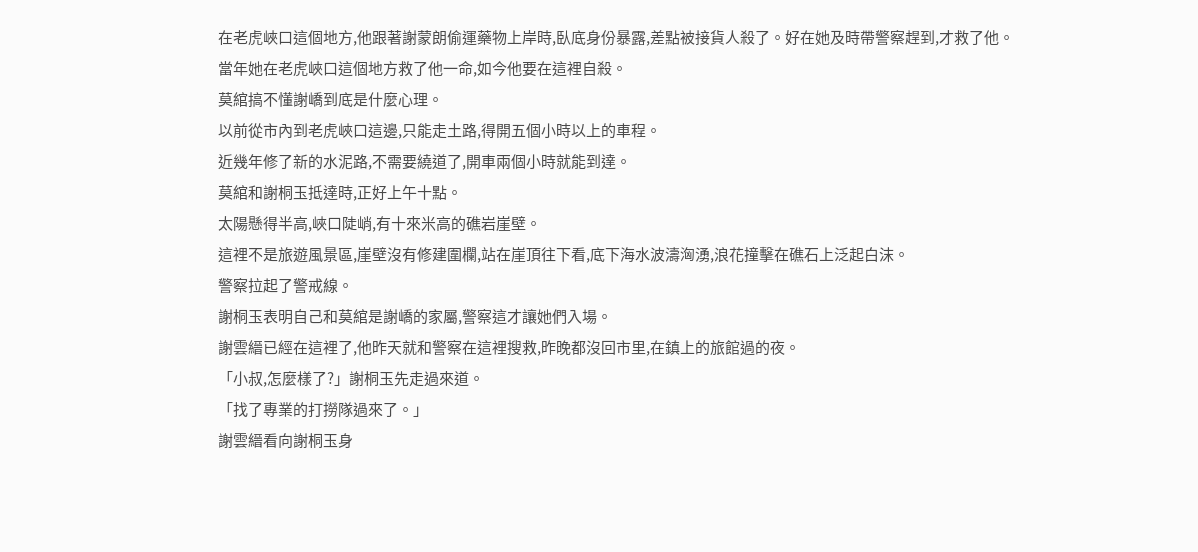在老虎峽口這個地方,他跟著謝蒙朗偷運藥物上岸時,臥底身份暴露,差點被接貨人殺了。好在她及時帶警察趕到,才救了他。
當年她在老虎峽口這個地方救了他一命,如今他要在這裡自殺。
莫綰搞不懂謝嶠到底是什麼心理。
以前從市內到老虎峽口這邊,只能走土路,得開五個小時以上的車程。
近幾年修了新的水泥路,不需要繞道了,開車兩個小時就能到達。
莫綰和謝桐玉抵達時,正好上午十點。
太陽懸得半高,峽口陡峭,有十來米高的礁岩崖壁。
這裡不是旅遊風景區,崖壁沒有修建圍欄,站在崖頂往下看,底下海水波濤洶湧,浪花撞擊在礁石上泛起白沫。
警察拉起了警戒線。
謝桐玉表明自己和莫綰是謝嶠的家屬,警察這才讓她們入場。
謝雲縉已經在這裡了,他昨天就和警察在這裡搜救,昨晚都沒回市里,在鎮上的旅館過的夜。
「小叔,怎麼樣了?」謝桐玉先走過來道。
「找了專業的打撈隊過來了。」
謝雲縉看向謝桐玉身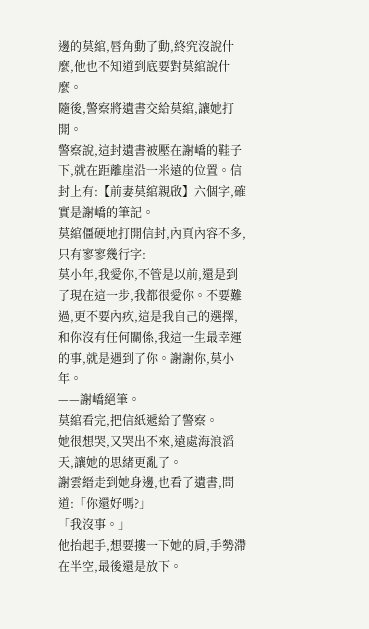邊的莫綰,唇角動了動,終究沒說什麼,他也不知道到底要對莫綰說什麼。
隨後,警察將遺書交給莫綰,讓她打開。
警察說,這封遺書被壓在謝嶠的鞋子下,就在距離崖沿一米遠的位置。信封上有:【前妻莫綰親啟】六個字,確實是謝嶠的筆記。
莫綰僵硬地打開信封,內頁內容不多,只有寥寥幾行字:
莫小年,我愛你,不管是以前,還是到了現在這一步,我都很愛你。不要難過,更不要內疚,這是我自己的選擇,和你沒有任何關係,我這一生最幸運的事,就是遇到了你。謝謝你,莫小年。
——謝嶠絕筆。
莫綰看完,把信紙遞給了警察。
她很想哭,又哭出不來,遠處海浪滔天,讓她的思緒更亂了。
謝雲縉走到她身邊,也看了遺書,問道:「你還好嗎?」
「我沒事。」
他抬起手,想要摟一下她的肩,手勢滯在半空,最後還是放下。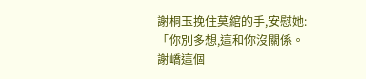謝桐玉挽住莫綰的手,安慰她:「你別多想,這和你沒關係。謝嶠這個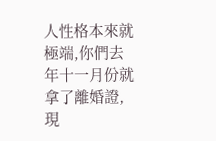人性格本來就極端,你們去年十一月份就拿了離婚證,現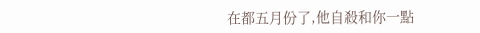在都五月份了,他自殺和你一點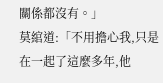關係都沒有。」
莫綰道:「不用擔心我,只是在一起了這麼多年,他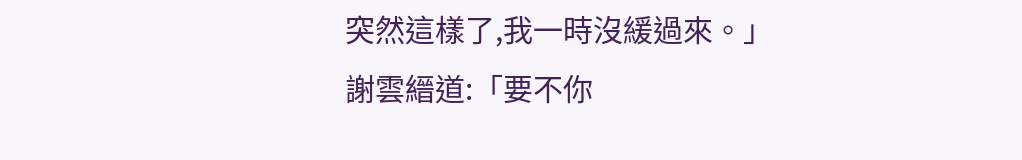突然這樣了,我一時沒緩過來。」
謝雲縉道:「要不你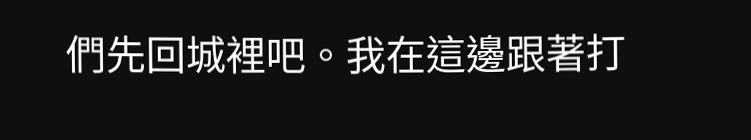們先回城裡吧。我在這邊跟著打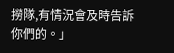撈隊,有情況會及時告訴你們的。」